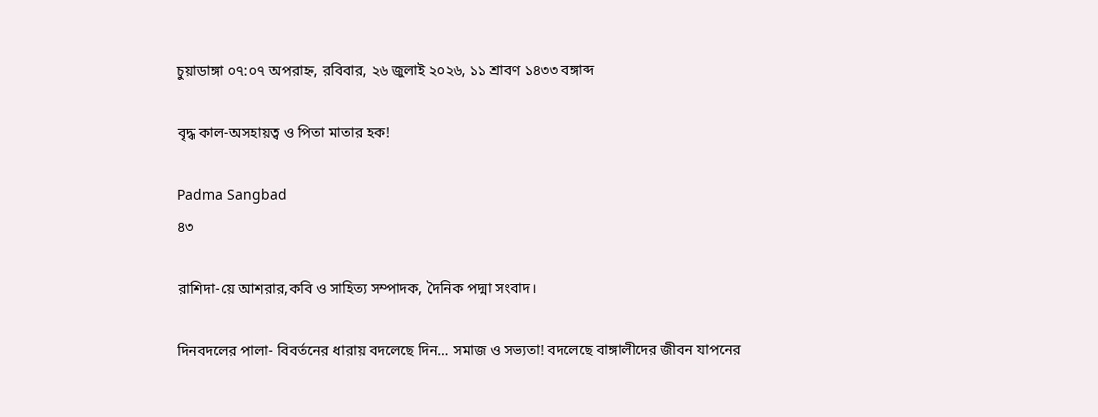চুয়াডাঙ্গা ০৭:০৭ অপরাহ্ন, রবিবার, ২৬ জুলাই ২০২৬, ১১ শ্রাবণ ১৪৩৩ বঙ্গাব্দ

বৃদ্ধ কাল-অসহায়ত্ব ও পিতা মাতার হক!

Padma Sangbad
৪৩

রাশিদা-য়ে আশরার,কবি ও সাহিত্য সম্পাদক, দৈনিক পদ্মা সংবাদ।

দিনবদলের পালা- বিবর্তনের ধারায় বদলেছে দিন… সমাজ ও সভ্যতা! বদলেছে বাঙ্গালীদের জীবন যাপনের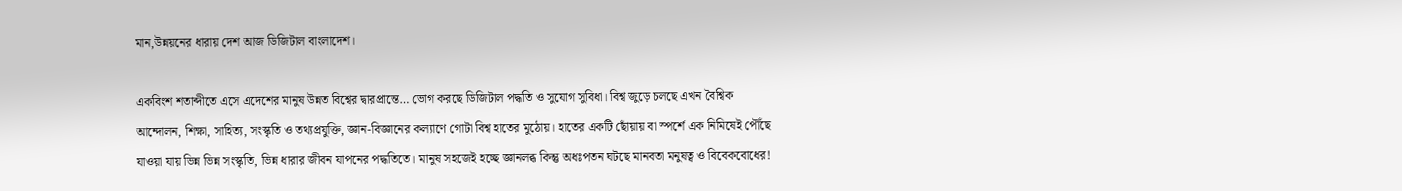মান,উন্নয়নের ধারায় দেশ আজ ডিজিটাল বাংলাদেশ।

একবিংশ শতাব্দীতে এসে এদেশের মানুষ উন্নত বিশ্বের দ্বারপ্রান্তে… ভোগ করছে ডিজিটাল পদ্ধতি ও সুযোগ সুবিধা। বিশ্ব জুড়ে চলছে এখন বৈশ্বিক আন্দোলন, শিক্ষা, সাহিত্য, সংস্কৃতি ও তথ্যপ্রযুক্তি, জ্ঞান-বিজ্ঞানের কল্যাণে গোটা বিশ্ব হাতের মুঠোয়। হাতের একটি ছোঁয়ায় বা স্পর্শে এক নিমিষেই পৌঁছে যাওয়া যায় ভিন্ন ভিন্ন সংস্কৃতি, ভিন্ন ধারার জীবন যাপনের পদ্ধতিতে। মানুষ সহজেই হচ্ছে জ্ঞানলব্ধ কিন্তু অধঃপতন ঘটছে মানবতা মনুষত্ব ও বিবেকবোধের!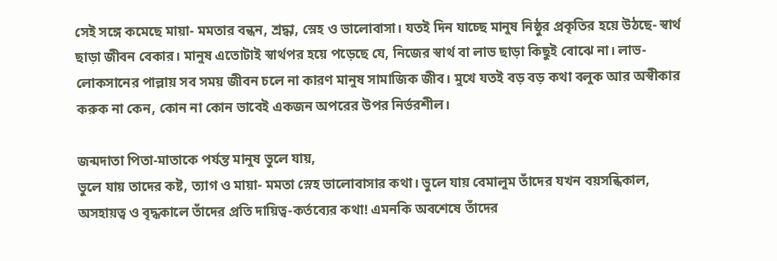সেই সঙ্গে কমেছে মায়া- মমতার বন্ধন, শ্রদ্ধা, স্নেহ ও ভালোবাসা। যতই দিন যাচ্ছে মানুষ নিষ্ঠুর প্রকৃতির হয়ে উঠছে- স্বার্থ ছাড়া জীবন বেকার। মানুষ এতোটাই স্বার্থপর হয়ে পড়েছে যে, নিজের স্বার্থ বা লাভ ছাড়া কিছুই বোঝে না। লাভ- লোকসানের পাল্লায় সব সময় জীবন চলে না কারণ মানুষ সামাজিক জীব। মুখে যতই বড় বড় কথা বলুক আর অস্বীকার করুক না কেন, কোন না কোন ভাবেই একজন অপরের উপর নির্ভরশীল।

জন্মদাতা পিতা-মাতাকে পর্যন্ত মানুষ ভুলে যায়,
ভুলে যায় তাদের কষ্ট, ত্যাগ ও মায়া- মমতা স্নেহ ভালোবাসার কথা। ভুলে যায় বেমালুম তাঁদের যখন বয়সন্ধিকাল, অসহায়ত্ব ও বৃদ্ধকালে তাঁদের প্রতি দায়িত্ব-কর্তব্যের কথা! এমনকি অবশেষে তাঁদের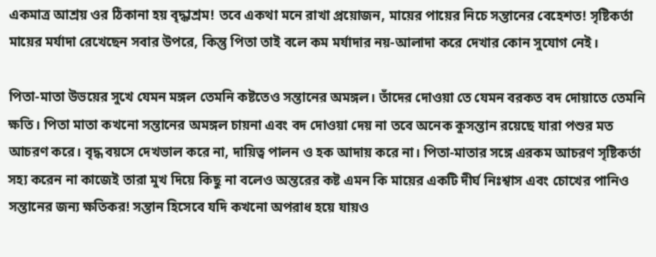একমাত্র আশ্রয় ওর ঠিকানা হয় বৃদ্ধাশ্রম! তবে একথা মনে রাখা প্রয়োজন, মায়ের পায়ের নিচে সন্তানের বেহেশত! সৃষ্টিকর্তা মায়ের মর্যাদা রেখেছেন সবার উপরে, কিন্তু পিতা তাই বলে কম মর্যাদার নয়-আলাদা করে দেখার কোন সুযোগ নেই।

পিতা-মাতা উভয়ের সুখে যেমন মঙ্গল তেমনি কষ্টতেও সন্তানের অমঙ্গল। তাঁদের দোওয়া তে যেমন বরকত বদ দোয়াতে তেমনি ক্ষতি। পিতা মাতা কখনো সন্তানের অমঙ্গল চায়না এবং বদ দোওয়া দেয় না তবে অনেক কুসন্তান রয়েছে যারা পশুর মত আচরণ করে। বৃদ্ধ বয়সে দেখভাল করে না, দায়িত্ব পালন ও হক আদায় করে না। পিতা-মাতার সঙ্গে এরকম আচরণ সৃষ্টিকর্তা সহ্য করেন না কাজেই তারা মুখ দিয়ে কিছু না বলেও অন্তরের কষ্ট এমন কি মায়ের একটি দীর্ঘ নিঃশ্বাস এবং চোখের পানিও সন্তানের জন্য ক্ষতিকর! সন্তান হিসেবে যদি কখনো অপরাধ হয়ে যায়ও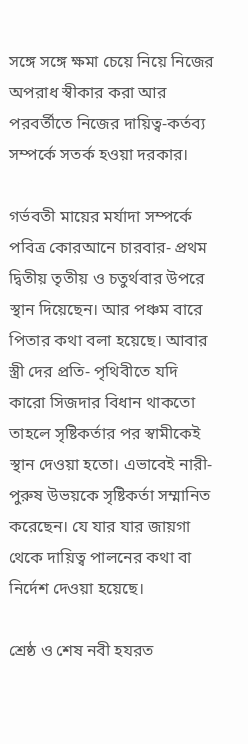সঙ্গে সঙ্গে ক্ষমা চেয়ে নিয়ে নিজের অপরাধ স্বীকার করা আর পরবর্তীতে নিজের দায়িত্ব-কর্তব্য সম্পর্কে সতর্ক হওয়া দরকার।

গর্ভবতী মায়ের মর্যাদা সম্পর্কে পবিত্র কোরআনে চারবার- প্রথম দ্বিতীয় তৃতীয় ও চতুর্থবার উপরে স্থান দিয়েছেন। আর পঞ্চম বারে পিতার কথা বলা হয়েছে। আবার স্ত্রী দের প্রতি- পৃথিবীতে যদি কারো সিজদার বিধান থাকতো তাহলে সৃষ্টিকর্তার পর স্বামীকেই স্থান দেওয়া হতো। এভাবেই নারী-পুরুষ উভয়কে সৃষ্টিকর্তা সম্মানিত করেছেন। যে যার যার জায়গা থেকে দায়িত্ব পালনের কথা বা নির্দেশ দেওয়া হয়েছে।

শ্রেষ্ঠ ও শেষ নবী হযরত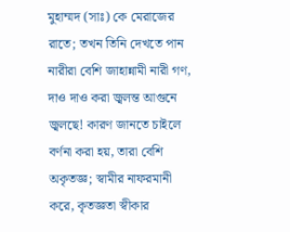মুহাম্মদ (সাঃ) কে মেরাজের রাতে; তখন তিনি দেখতে পান নারীরা বেশি জাহান্নামী নারী গণ, দাও দাও করা জ্বলন্ত আগুনে জ্বলছে! কারণ জানতে চাইলে বর্ণনা করা হয়, তারা বেশি অকৃতজ্ঞ; স্বামীর নাফরমানী করে, কৃতজ্ঞতা স্বীকার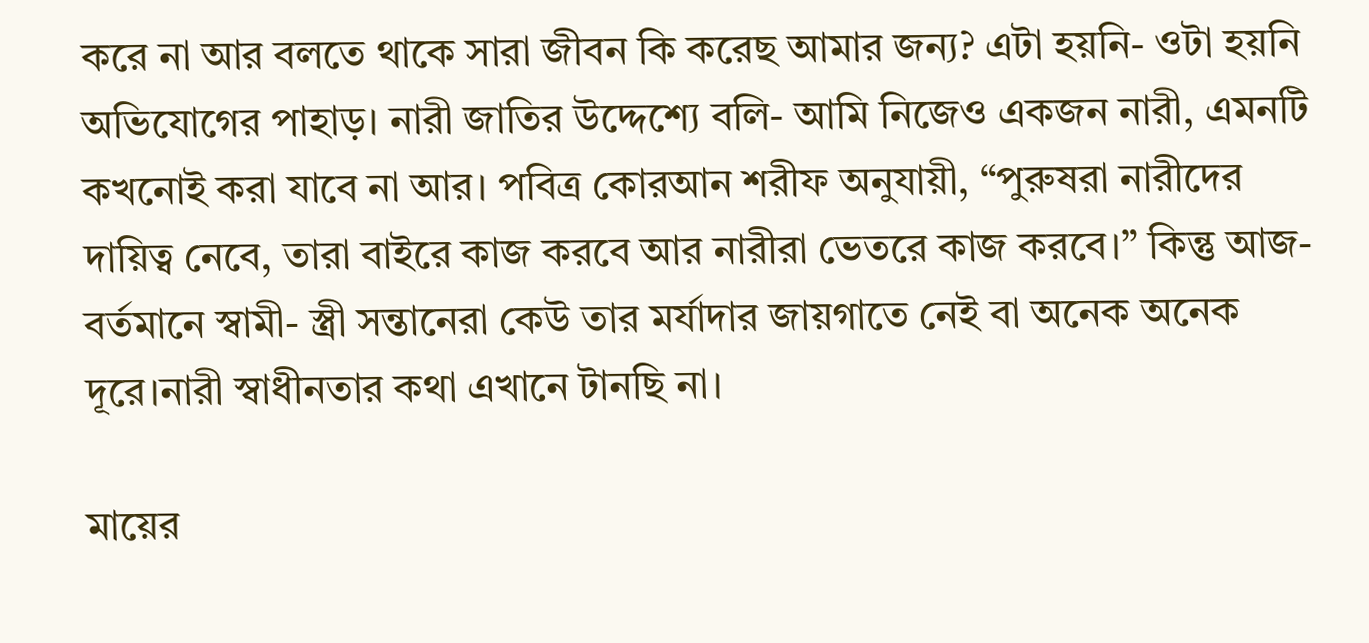করে না আর বলতে থাকে সারা জীবন কি করেছ আমার জন্য? এটা হয়নি- ওটা হয়নি অভিযোগের পাহাড়। নারী জাতির উদ্দেশ্যে বলি- আমি নিজেও একজন নারী, এমনটি কখনোই করা যাবে না আর। পবিত্র কোরআন শরীফ অনুযায়ী, “পুরুষরা নারীদের দায়িত্ব নেবে, তারা বাইরে কাজ করবে আর নারীরা ভেতরে কাজ করবে।” কিন্তু আজ- বর্তমানে স্বামী- স্ত্রী সন্তানেরা কেউ তার মর্যাদার জায়গাতে নেই বা অনেক অনেক দূরে।নারী স্বাধীনতার কথা এখানে টানছি না।

মায়ের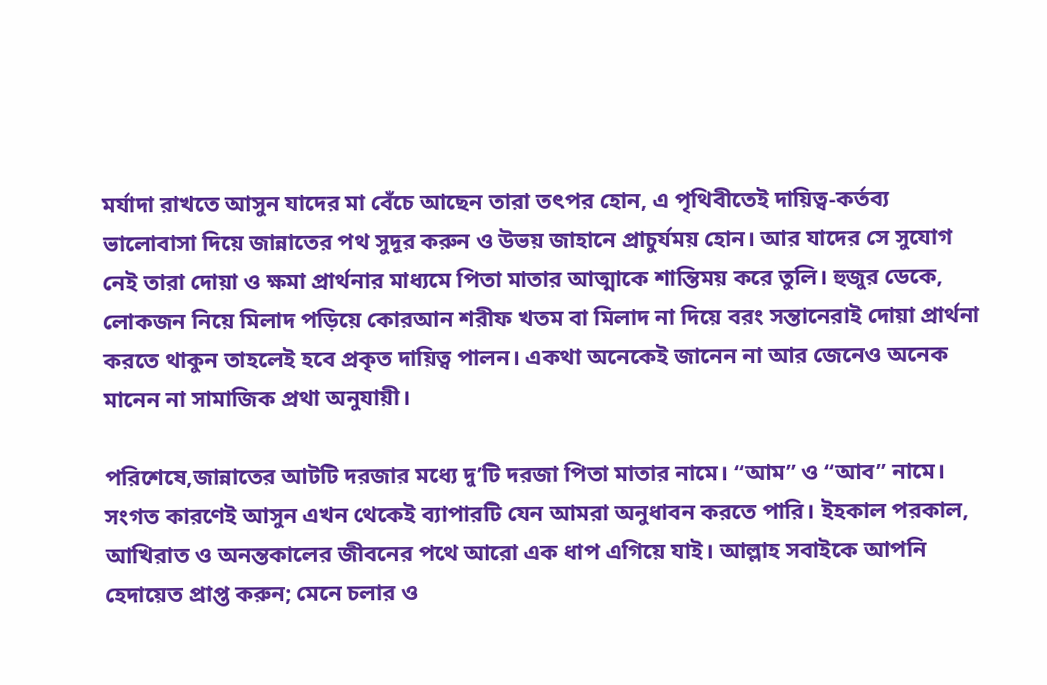মর্যাদা রাখতে আসুন যাদের মা বেঁচে আছেন তারা তৎপর হোন, এ পৃথিবীতেই দায়িত্ব-কর্তব্য ভালোবাসা দিয়ে জান্নাতের পথ সুদূর করুন ও উভয় জাহানে প্রাচুর্যময় হোন। আর যাদের সে সুযোগ নেই তারা দোয়া ও ক্ষমা প্রার্থনার মাধ্যমে পিতা মাতার আত্মাকে শান্তিময় করে তুলি। হুজুর ডেকে, লোকজন নিয়ে মিলাদ পড়িয়ে কোরআন শরীফ খতম বা মিলাদ না দিয়ে বরং সন্তানেরাই দোয়া প্রার্থনা করতে থাকুন তাহলেই হবে প্রকৃত দায়িত্ব পালন। একথা অনেকেই জানেন না আর জেনেও অনেক মানেন না সামাজিক প্রথা অনুযায়ী।

পরিশেষে,জান্নাতের আটটি দরজার মধ্যে দু’টি দরজা পিতা মাতার নামে। “আম” ও “আব” নামে। সংগত কারণেই আসুন এখন থেকেই ব্যাপারটি যেন আমরা অনুধাবন করতে পারি। ইহকাল পরকাল, আখিরাত ও অনন্তকালের জীবনের পথে আরো এক ধাপ এগিয়ে যাই। আল্লাহ সবাইকে আপনি হেদায়েত প্রাপ্ত করুন; মেনে চলার ও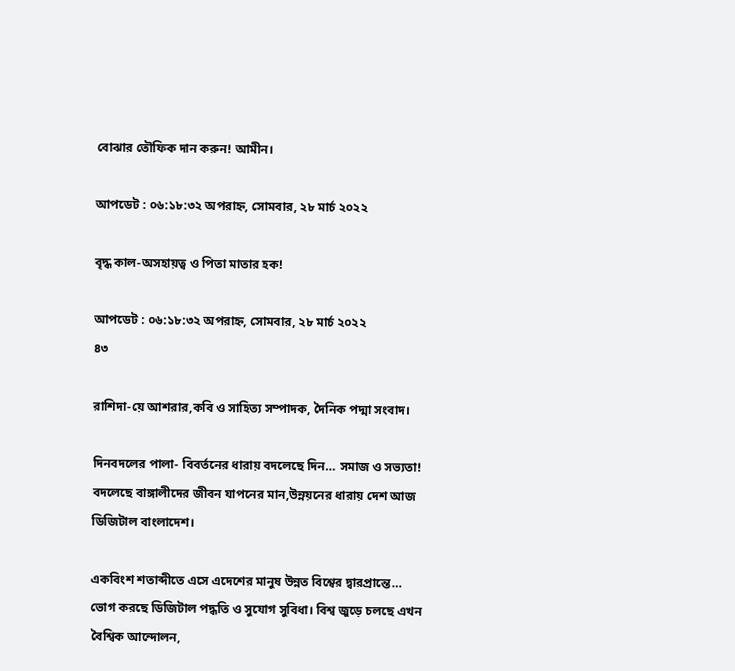বোঝার তৌফিক দান করুন! আমীন।

আপডেট : ০৬:১৮:৩২ অপরাহ্ন, সোমবার, ২৮ মার্চ ২০২২

বৃদ্ধ কাল-অসহায়ত্ব ও পিতা মাতার হক!

আপডেট : ০৬:১৮:৩২ অপরাহ্ন, সোমবার, ২৮ মার্চ ২০২২
৪৩

রাশিদা-য়ে আশরার,কবি ও সাহিত্য সম্পাদক, দৈনিক পদ্মা সংবাদ।

দিনবদলের পালা- বিবর্তনের ধারায় বদলেছে দিন… সমাজ ও সভ্যতা! বদলেছে বাঙ্গালীদের জীবন যাপনের মান,উন্নয়নের ধারায় দেশ আজ ডিজিটাল বাংলাদেশ।

একবিংশ শতাব্দীতে এসে এদেশের মানুষ উন্নত বিশ্বের দ্বারপ্রান্তে… ভোগ করছে ডিজিটাল পদ্ধতি ও সুযোগ সুবিধা। বিশ্ব জুড়ে চলছে এখন বৈশ্বিক আন্দোলন,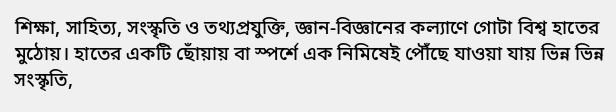শিক্ষা, সাহিত্য, সংস্কৃতি ও তথ্যপ্রযুক্তি, জ্ঞান-বিজ্ঞানের কল্যাণে গোটা বিশ্ব হাতের মুঠোয়। হাতের একটি ছোঁয়ায় বা স্পর্শে এক নিমিষেই পৌঁছে যাওয়া যায় ভিন্ন ভিন্ন সংস্কৃতি,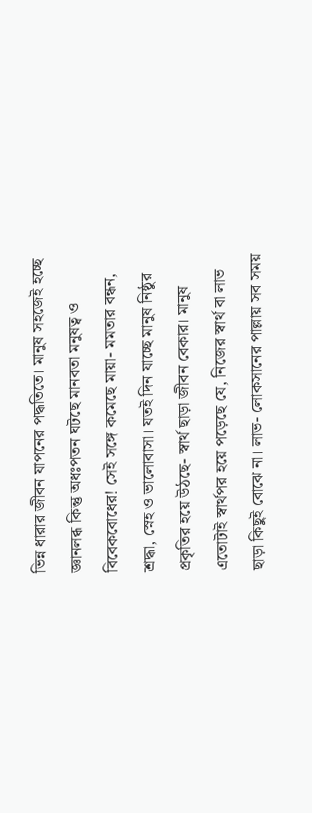ভিন্ন ধারার জীবন যাপনের পদ্ধতিতে। মানুষ সহজেই হচ্ছে জ্ঞানলব্ধ কিন্তু অধঃপতন ঘটছে মানবতা মনুষত্ব ও বিবেকবোধের! সেই সঙ্গে কমেছে মায়া- মমতার বন্ধন, শ্রদ্ধা, স্নেহ ও ভালোবাসা। যতই দিন যাচ্ছে মানুষ নিষ্ঠুর প্রকৃতির হয়ে উঠছে- স্বার্থ ছাড়া জীবন বেকার। মানুষ এতোটাই স্বার্থপর হয়ে পড়েছে যে, নিজের স্বার্থ বা লাভ ছাড়া কিছুই বোঝে না। লাভ- লোকসানের পাল্লায় সব সময়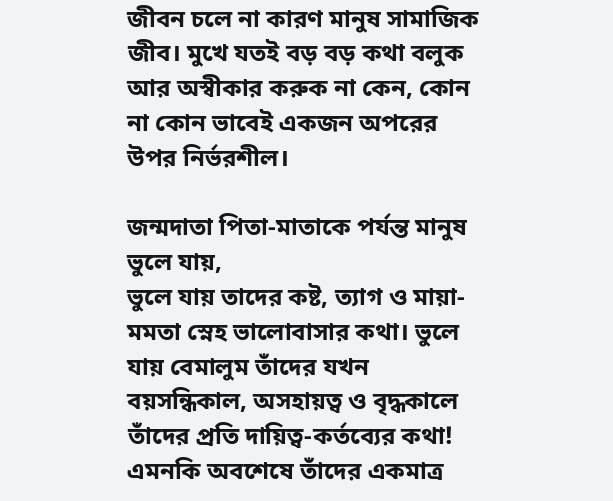জীবন চলে না কারণ মানুষ সামাজিক জীব। মুখে যতই বড় বড় কথা বলুক আর অস্বীকার করুক না কেন, কোন না কোন ভাবেই একজন অপরের উপর নির্ভরশীল।

জন্মদাতা পিতা-মাতাকে পর্যন্ত মানুষ ভুলে যায়,
ভুলে যায় তাদের কষ্ট, ত্যাগ ও মায়া- মমতা স্নেহ ভালোবাসার কথা। ভুলে যায় বেমালুম তাঁদের যখন বয়সন্ধিকাল, অসহায়ত্ব ও বৃদ্ধকালে তাঁদের প্রতি দায়িত্ব-কর্তব্যের কথা! এমনকি অবশেষে তাঁদের একমাত্র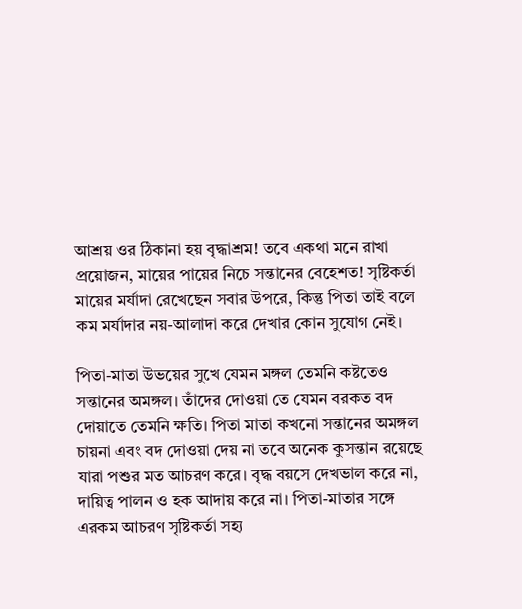আশ্রয় ওর ঠিকানা হয় বৃদ্ধাশ্রম! তবে একথা মনে রাখা প্রয়োজন, মায়ের পায়ের নিচে সন্তানের বেহেশত! সৃষ্টিকর্তা মায়ের মর্যাদা রেখেছেন সবার উপরে, কিন্তু পিতা তাই বলে কম মর্যাদার নয়-আলাদা করে দেখার কোন সুযোগ নেই।

পিতা-মাতা উভয়ের সুখে যেমন মঙ্গল তেমনি কষ্টতেও সন্তানের অমঙ্গল। তাঁদের দোওয়া তে যেমন বরকত বদ দোয়াতে তেমনি ক্ষতি। পিতা মাতা কখনো সন্তানের অমঙ্গল চায়না এবং বদ দোওয়া দেয় না তবে অনেক কুসন্তান রয়েছে যারা পশুর মত আচরণ করে। বৃদ্ধ বয়সে দেখভাল করে না, দায়িত্ব পালন ও হক আদায় করে না। পিতা-মাতার সঙ্গে এরকম আচরণ সৃষ্টিকর্তা সহ্য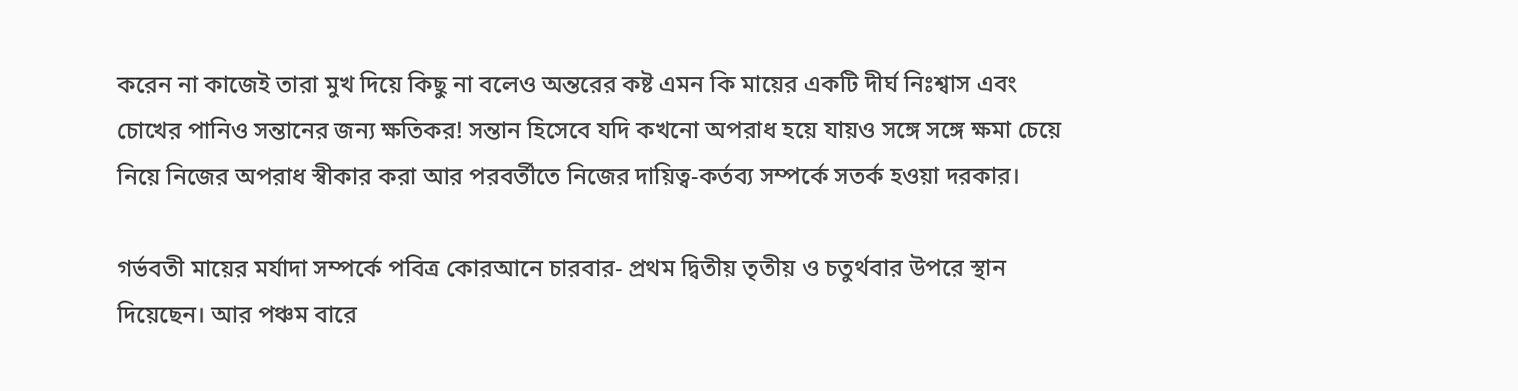করেন না কাজেই তারা মুখ দিয়ে কিছু না বলেও অন্তরের কষ্ট এমন কি মায়ের একটি দীর্ঘ নিঃশ্বাস এবং চোখের পানিও সন্তানের জন্য ক্ষতিকর! সন্তান হিসেবে যদি কখনো অপরাধ হয়ে যায়ও সঙ্গে সঙ্গে ক্ষমা চেয়ে নিয়ে নিজের অপরাধ স্বীকার করা আর পরবর্তীতে নিজের দায়িত্ব-কর্তব্য সম্পর্কে সতর্ক হওয়া দরকার।

গর্ভবতী মায়ের মর্যাদা সম্পর্কে পবিত্র কোরআনে চারবার- প্রথম দ্বিতীয় তৃতীয় ও চতুর্থবার উপরে স্থান দিয়েছেন। আর পঞ্চম বারে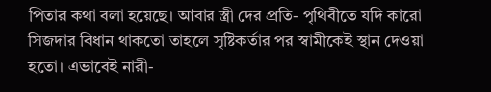পিতার কথা বলা হয়েছে। আবার স্ত্রী দের প্রতি- পৃথিবীতে যদি কারো সিজদার বিধান থাকতো তাহলে সৃষ্টিকর্তার পর স্বামীকেই স্থান দেওয়া হতো। এভাবেই নারী-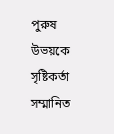পুরুষ উভয়কে সৃষ্টিকর্তা সম্মানিত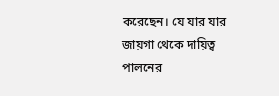করেছেন। যে যার যার জায়গা থেকে দায়িত্ব পালনের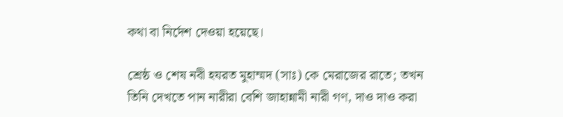কথা বা নির্দেশ দেওয়া হয়েছে।

শ্রেষ্ঠ ও শেষ নবী হযরত মুহাম্মদ (সাঃ) কে মেরাজের রাতে; তখন তিনি দেখতে পান নারীরা বেশি জাহান্নামী নারী গণ, দাও দাও করা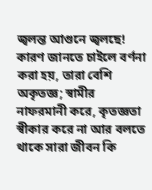জ্বলন্ত আগুনে জ্বলছে! কারণ জানতে চাইলে বর্ণনা করা হয়, তারা বেশি অকৃতজ্ঞ; স্বামীর নাফরমানী করে, কৃতজ্ঞতা স্বীকার করে না আর বলতে থাকে সারা জীবন কি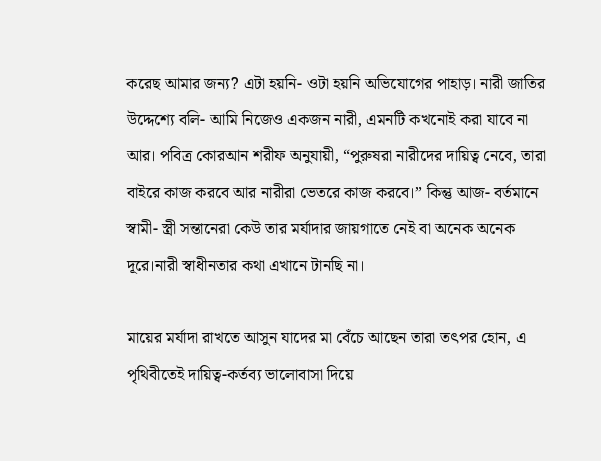করেছ আমার জন্য? এটা হয়নি- ওটা হয়নি অভিযোগের পাহাড়। নারী জাতির উদ্দেশ্যে বলি- আমি নিজেও একজন নারী, এমনটি কখনোই করা যাবে না আর। পবিত্র কোরআন শরীফ অনুযায়ী, “পুরুষরা নারীদের দায়িত্ব নেবে, তারা বাইরে কাজ করবে আর নারীরা ভেতরে কাজ করবে।” কিন্তু আজ- বর্তমানে স্বামী- স্ত্রী সন্তানেরা কেউ তার মর্যাদার জায়গাতে নেই বা অনেক অনেক দূরে।নারী স্বাধীনতার কথা এখানে টানছি না।

মায়ের মর্যাদা রাখতে আসুন যাদের মা বেঁচে আছেন তারা তৎপর হোন, এ পৃথিবীতেই দায়িত্ব-কর্তব্য ভালোবাসা দিয়ে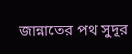জান্নাতের পথ সুদূর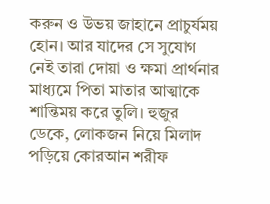করুন ও উভয় জাহানে প্রাচুর্যময় হোন। আর যাদের সে সুযোগ নেই তারা দোয়া ও ক্ষমা প্রার্থনার মাধ্যমে পিতা মাতার আত্মাকে শান্তিময় করে তুলি। হুজুর ডেকে, লোকজন নিয়ে মিলাদ পড়িয়ে কোরআন শরীফ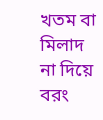খতম বা মিলাদ না দিয়ে বরং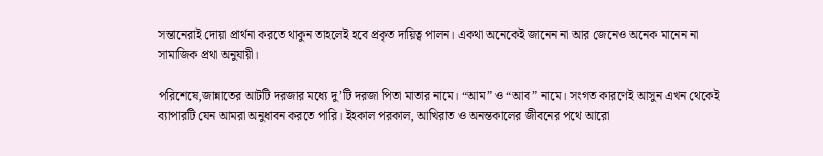সন্তানেরাই দোয়া প্রার্থনা করতে থাকুন তাহলেই হবে প্রকৃত দায়িত্ব পালন। একথা অনেকেই জানেন না আর জেনেও অনেক মানেন না সামাজিক প্রথা অনুযায়ী।

পরিশেষে,জান্নাতের আটটি দরজার মধ্যে দু’টি দরজা পিতা মাতার নামে। “আম” ও “আব” নামে। সংগত কারণেই আসুন এখন থেকেই ব্যাপারটি যেন আমরা অনুধাবন করতে পারি। ইহকাল পরকাল, আখিরাত ও অনন্তকালের জীবনের পথে আরো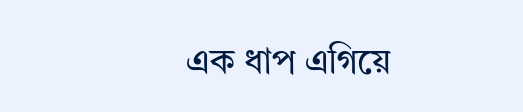এক ধাপ এগিয়ে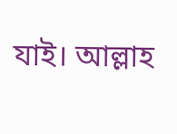যাই। আল্লাহ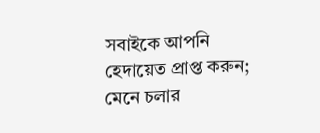সবাইকে আপনি হেদায়েত প্রাপ্ত করুন; মেনে চলার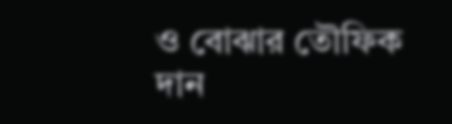ও বোঝার তৌফিক দান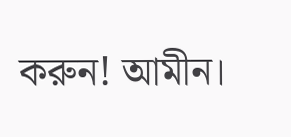করুন! আমীন।